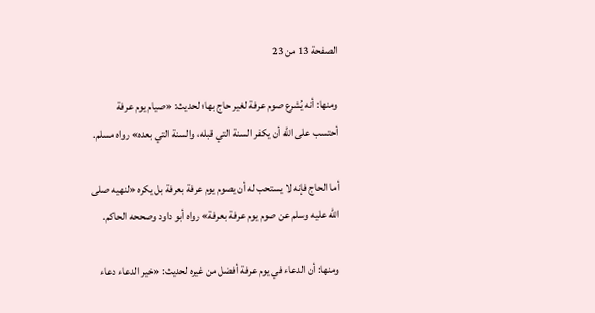الصفحة 13 من 23

ومنها: أنه يُشرع صوم عرفة لغير حاج بها؛ لحديث: «صيام يوم عرفة أحتسب على الله أن يكفر السنة التي قبله، والسنة التي بعده» رواه مسلم.

أما الحاج فإنه لا يستحب له أن يصوم يوم عرفة بعرفة بل يكره «لنهيه صلى الله عليه وسلم عن صوم يوم عرفة بعرفة» رواه أبو داود وصححه الحاكم.

ومنها: أن الدعاء في يوم عرفة أفضل من غيره لحديث: «خير الدعاء دعاء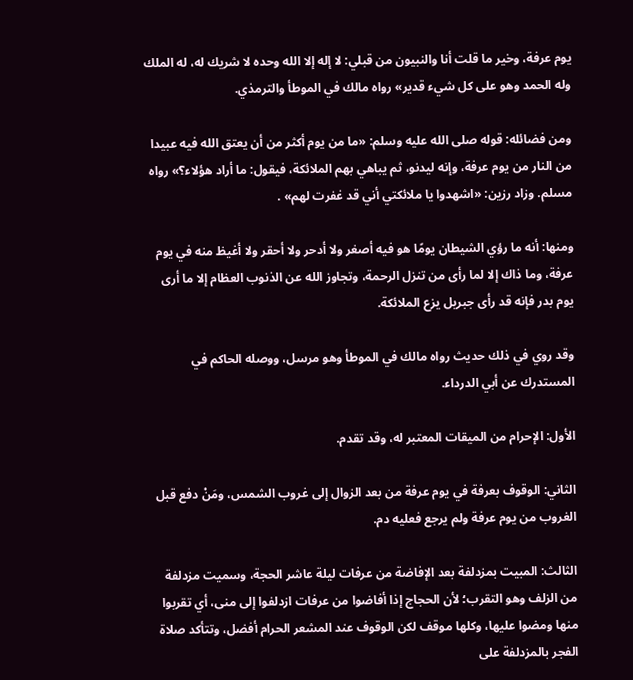يوم عرفة، وخير ما قلت أنا والنبيون من قبلي: لا إله إلا الله وحده لا شريك له، له الملك وله الحمد وهو على كل شيء قدير» رواه مالك في الموطأ والترمذي.

ومن فضائله: قوله صلى الله عليه وسلم: «ما من يوم أكثر من أن يعتق الله فيه عبيدا من النار من يوم عرفة، وإنه ليدنو، ثم يباهي بهم الملائكة، فيقول: ما أراد هؤلاء؟» رواه مسلم. وزاد رزين: «اشهدوا يا ملائكتي أني قد غفرت لهم» .

ومنها: أنه ما رؤي الشيطان يومًا هو فيه أصغر ولا أدحر ولا أحقر ولا أغيظ منه في يوم عرفة، وما ذاك إلا لما رأى من تنزل الرحمة، وتجاوز الله عن الذنوب العظام إلا ما أرى يوم بدر فإنه قد رأى جبريل يزع الملائكة.

وقد روي في ذلك حديث رواه مالك في الموطأ وهو مرسل، ووصله الحاكم في المستدرك عن أبي الدرداء.

الأول: الإحرام من الميقات المعتبر له، وقد تقدم.

الثاني: الوقوف بعرفة في يوم عرفة من بعد الزوال إلى غروب الشمس، ومَنْ دفع قبل الغروب من يوم عرفة ولم يرجع فعليه دم.

الثالث: المبيت بمزدلفة بعد الإفاضة من عرفات ليلة عاشر الحجة، وسميت مزدلفة من الزلف وهو التقرب؛ لأن الحجاج إذا أفاضوا من عرفات ازدلفوا إلى منى، أي تقربوا منها ومضوا عليها، وكلها موقف لكن الوقوف عند المشعر الحرام أفضل، وتتأكد صلاة الفجر بالمزدلفة على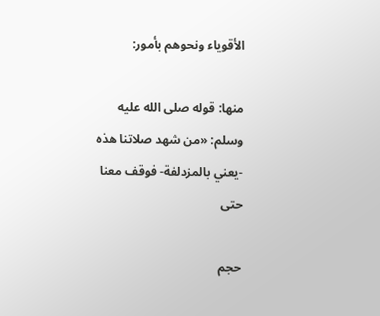الأقوياء ونحوهم بأمور:

منها: قوله صلى الله عليه وسلم: «من شهد صلاتنا هذه -يعني بالمزدلفة- فوقف معنا حتى

حجم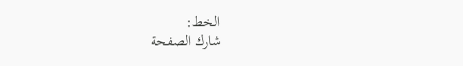الخط:
شارك الصفحة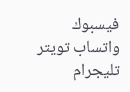فيسبوك واتساب تويتر تليجرام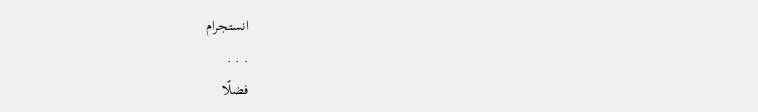انستجرام
. . .
فضلًا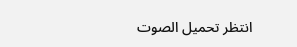انتظر تحميل الصوت